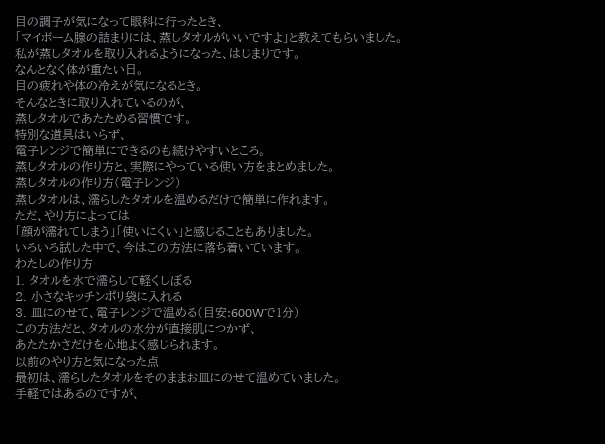目の調子が気になって眼科に行ったとき、
「マイボーム腺の詰まりには、蒸しタオルがいいですよ」と教えてもらいました。
私が蒸しタオルを取り入れるようになった、はじまりです。
なんとなく体が重たい日。
目の疲れや体の冷えが気になるとき。
そんなときに取り入れているのが、
蒸しタオルであたためる習慣です。
特別な道具はいらず、
電子レンジで簡単にできるのも続けやすいところ。
蒸しタオルの作り方と、実際にやっている使い方をまとめました。
蒸しタオルの作り方(電子レンジ)
蒸しタオルは、濡らしたタオルを温めるだけで簡単に作れます。
ただ、やり方によっては
「顔が濡れてしまう」「使いにくい」と感じることもありました。
いろいろ試した中で、今はこの方法に落ち着いています。
わたしの作り方
1. タオルを水で濡らして軽くしぼる
2. 小さなキッチンポリ袋に入れる
3. 皿にのせて、電子レンジで温める(目安:600Wで1分)
この方法だと、タオルの水分が直接肌につかず、
あたたかさだけを心地よく感じられます。
以前のやり方と気になった点
最初は、濡らしたタオルをそのままお皿にのせて温めていました。
手軽ではあるのですが、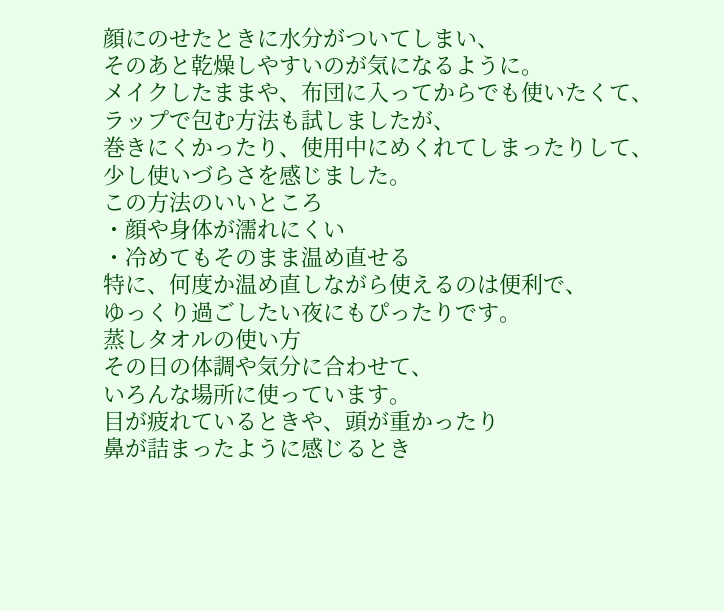顔にのせたときに水分がついてしまい、
そのあと乾燥しやすいのが気になるように。
メイクしたままや、布団に入ってからでも使いたくて、
ラップで包む方法も試しましたが、
巻きにくかったり、使用中にめくれてしまったりして、
少し使いづらさを感じました。
この方法のいいところ
・顔や身体が濡れにくい
・冷めてもそのまま温め直せる
特に、何度か温め直しながら使えるのは便利で、
ゆっくり過ごしたい夜にもぴったりです。
蒸しタオルの使い方
その日の体調や気分に合わせて、
いろんな場所に使っています。
目が疲れているときや、頭が重かったり
鼻が詰まったように感じるとき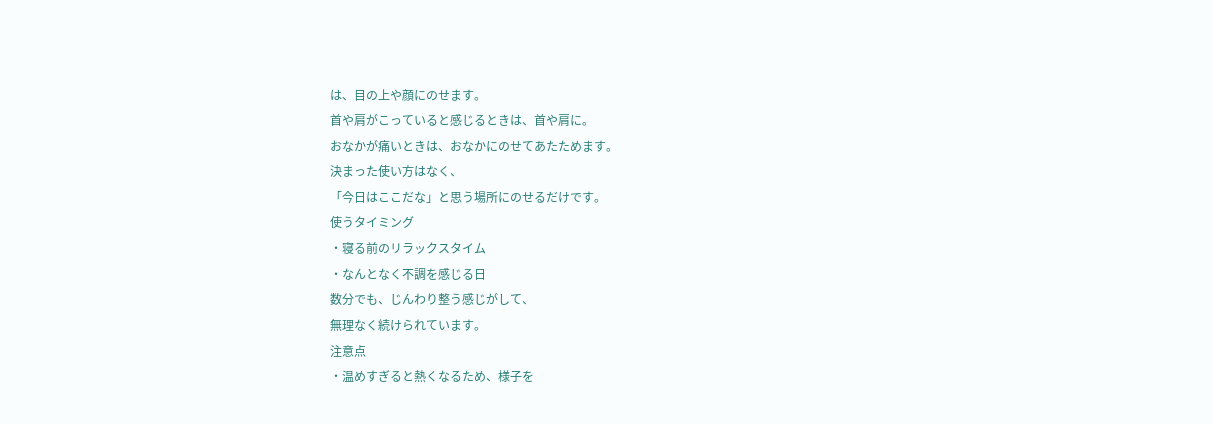は、目の上や顔にのせます。
首や肩がこっていると感じるときは、首や肩に。
おなかが痛いときは、おなかにのせてあたためます。
決まった使い方はなく、
「今日はここだな」と思う場所にのせるだけです。
使うタイミング
・寝る前のリラックスタイム
・なんとなく不調を感じる日
数分でも、じんわり整う感じがして、
無理なく続けられています。
注意点
・温めすぎると熱くなるため、様子を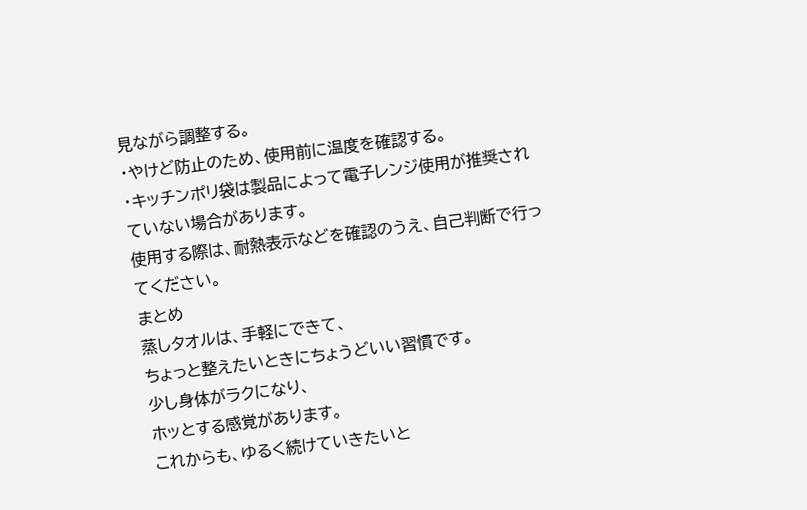見ながら調整する。
・やけど防止のため、使用前に温度を確認する。
・キッチンポリ袋は製品によって電子レンジ使用が推奨されていない場合があります。
使用する際は、耐熱表示などを確認のうえ、自己判断で行ってください。
まとめ
蒸しタオルは、手軽にできて、
ちょっと整えたいときにちょうどいい習慣です。
少し身体がラクになり、
ホッとする感覚があります。
これからも、ゆるく続けていきたいと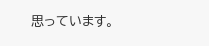思っています。